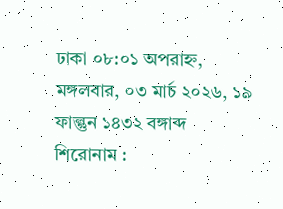ঢাকা ০৮:০১ অপরাহ্ন, মঙ্গলবার, ০৩ মার্চ ২০২৬, ১৯ ফাল্গুন ১৪৩২ বঙ্গাব্দ
শিরোনাম :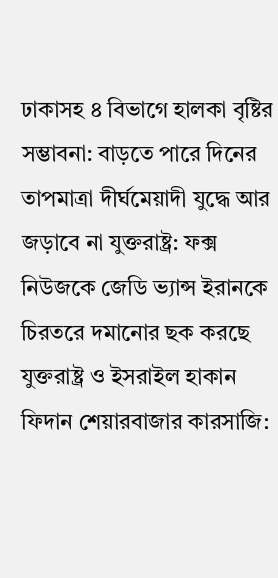ঢাকাসহ ৪ বিভাগে হালকা বৃষ্টির সম্ভাবনা: বাড়তে পারে দিনের তাপমাত্রা দীর্ঘমেয়াদী যুদ্ধে আর জড়াবে না যুক্তরাষ্ট্র: ফক্স নিউজকে জেডি ভ্যান্স ইরানকে চিরতরে দমানোর ছক করছে যুক্তরাষ্ট্র ও ইসরাইল হাকান ফিদান শেয়ারবাজার কারসাজি: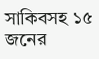সাকিবসহ ১৫ জনের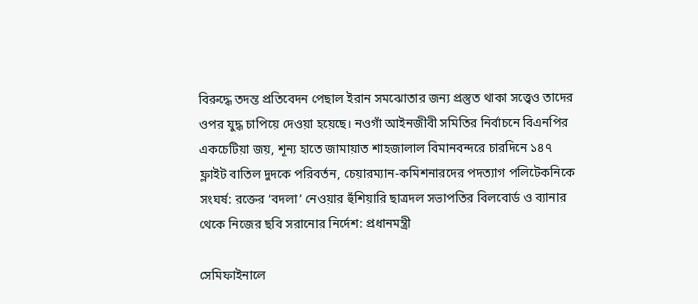বিরুদ্ধে তদন্ত প্রতিবেদন পেছাল ইরান সমঝোতার জন্য প্রস্তুত থাকা সত্ত্বেও তাদের ওপর যুদ্ধ চাপিয়ে দেওয়া হয়েছে। নওগাঁ আইনজীবী সমিতির নির্বাচনে বিএনপির একচেটিয়া জয়, শূন্য হাতে জামায়াত শাহজালাল বিমানবন্দরে চারদিনে ১৪৭ ফ্লাইট বাতিল দুদকে পরিবর্তন, চেয়ারম্যান-কমিশনারদের পদত্যাগ পলিটেকনিকে সংঘর্ষ: রক্তের ‘বদলা’ নেওয়ার হুঁশিয়ারি ছাত্রদল সভাপতির বিলবোর্ড ও ব্যানার থেকে নিজের ছবি সরানোর নির্দেশ: প্রধানমন্ত্রী

সেমিফাইনালে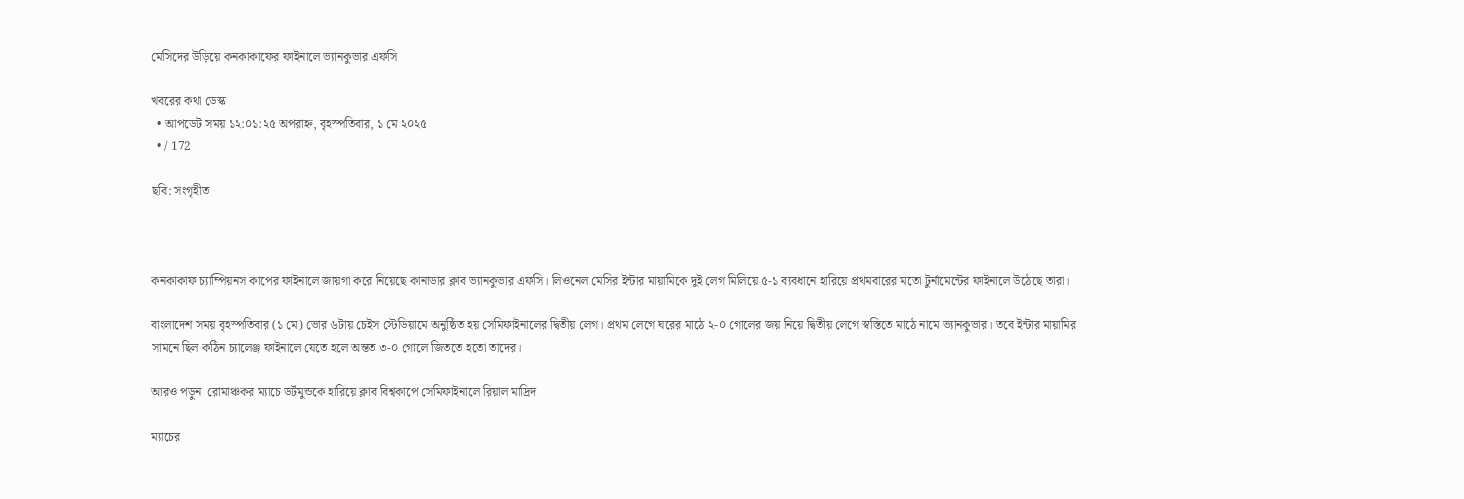মেসিদের উড়িয়ে কনকাকাফের ফাইনালে ভ্যানকুভার এফসি

খবরের কথা ডেস্ক
  • আপডেট সময় ১২:০১:২৫ অপরাহ্ন, বৃহস্পতিবার, ১ মে ২০২৫
  • / 172

ছবি: সংগৃহীত



কনকাকাফ চ্যাম্পিয়নস কাপের ফাইনালে জায়গা করে নিয়েছে কানাডার ক্লাব ভ্যানকুভার এফসি। লিওনেল মেসির ইন্টার মায়ামিকে দুই লেগ মিলিয়ে ৫-১ ব্যবধানে হারিয়ে প্রথমবারের মতো টুর্নামেন্টের ফাইনালে উঠেছে তারা।

বাংলাদেশ সময় বৃহস্পতিবার (১ মে) ভোর ৬টায় চেইস স্টেডিয়ামে অনুষ্ঠিত হয় সেমিফাইনালের দ্বিতীয় লেগ। প্রথম লেগে ঘরের মাঠে ২-০ গোলের জয় নিয়ে দ্বিতীয় লেগে স্বস্তিতে মাঠে নামে ভ্যানকুভার। তবে ইন্টার মায়ামির সামনে ছিল কঠিন চ্যালেঞ্জ ফাইনালে যেতে হলে অন্তত ৩-০ গোলে জিততে হতো তাদের।

আরও পড়ুন  রোমাঞ্চকর ম্যাচে ডর্টমুন্ডকে হারিয়ে ক্লাব বিশ্বকাপে সেমিফাইনালে রিয়াল মাদ্রিদ

ম্যাচের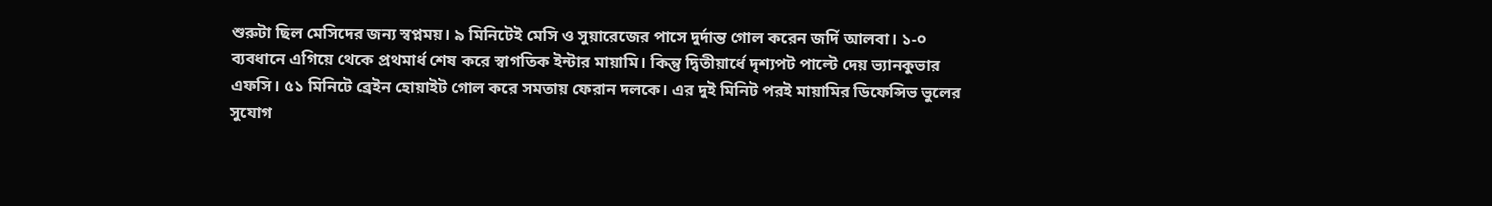শুরুটা ছিল মেসিদের জন্য স্বপ্নময়। ৯ মিনিটেই মেসি ও সুয়ারেজের পাসে দুর্দান্ত গোল করেন জর্দি আলবা। ১-০ ব্যবধানে এগিয়ে থেকে প্রথমার্ধ শেষ করে স্বাগতিক ইন্টার মায়ামি। কিন্তু দ্বিতীয়ার্ধে দৃশ্যপট পাল্টে দেয় ভ্যানকুভার এফসি। ৫১ মিনিটে ব্রেইন হোয়াইট গোল করে সমতায় ফেরান দলকে। এর দুই মিনিট পরই মায়ামির ডিফেন্সিভ ভুলের সুযোগ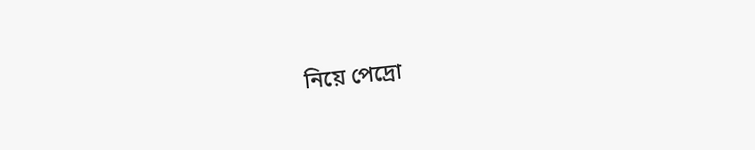নিয়ে পেদ্রো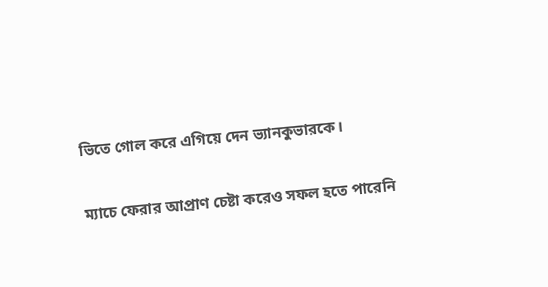ভিতে গোল করে এগিয়ে দেন ভ্যানকুভারকে।

ম্যাচে ফেরার আপ্রাণ চেষ্টা করেও সফল হতে পারেনি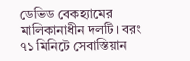ডেভিড বেকহ্যামের মালিকানাধীন দলটি। বরং ৭১ মিনিটে সেবাস্তিয়ান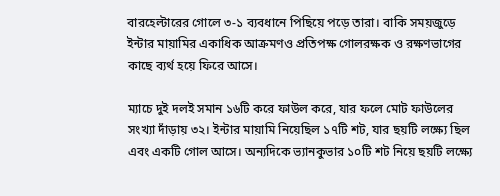বারহেল্টারের গোলে ৩-১ ব্যবধানে পিছিয়ে পড়ে তারা। বাকি সময়জুড়ে ইন্টার মায়ামির একাধিক আক্রমণও প্রতিপক্ষ গোলরক্ষক ও রক্ষণভাগের কাছে ব্যর্থ হয়ে ফিরে আসে।

ম্যাচে দুই দলই সমান ১৬টি করে ফাউল করে, যার ফলে মোট ফাউলের সংখ্যা দাঁড়ায় ৩২। ইন্টার মায়ামি নিয়েছিল ১৭টি শট, যার ছয়টি লক্ষ্যে ছিল এবং একটি গোল আসে। অন্যদিকে ভ্যানকুভার ১০টি শট নিয়ে ছয়টি লক্ষ্যে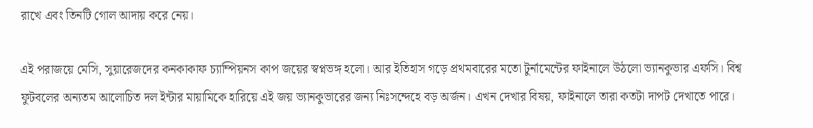রাখে এবং তিনটি গোল আদায় করে নেয়।

এই পরাজয়ে মেসি, সুয়ারেজদের কনকাকাফ চ্যাম্পিয়নস কাপ জয়ের স্বপ্নভঙ্গ হলো। আর ইতিহাস গড়ে প্রথমবারের মতো টুর্নামেন্টের ফাইনালে উঠলো ভ্যানকুভার এফসি। বিশ্ব ফুটবলের অন্যতম আলোচিত দল ইন্টার মায়ামিকে হারিয়ে এই জয় ভ্যানকুভারের জন্য নিঃসন্দেহে বড় অর্জন। এখন দেখার বিষয়, ফাইনালে তারা কতটা দাপট দেখাতে পারে।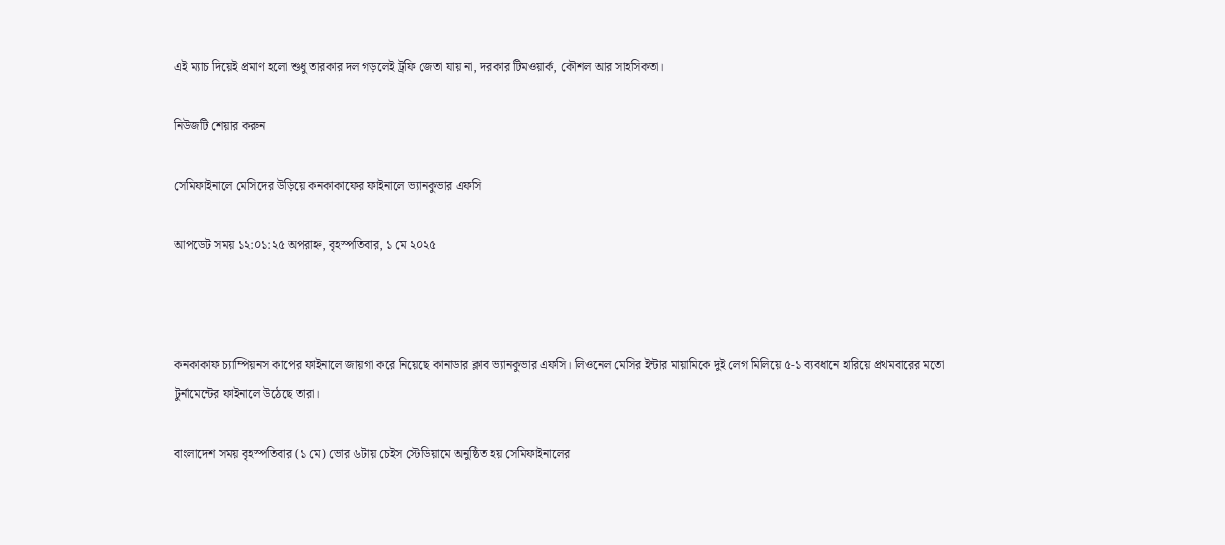এই ম্যাচ দিয়েই প্রমাণ হলো শুধু তারকার দল গড়লেই ট্রফি জেতা যায় না, দরকার টিমওয়ার্ক, কৌশল আর সাহসিকতা।

নিউজটি শেয়ার করুন

সেমিফাইনালে মেসিদের উড়িয়ে কনকাকাফের ফাইনালে ভ্যানকুভার এফসি

আপডেট সময় ১২:০১:২৫ অপরাহ্ন, বৃহস্পতিবার, ১ মে ২০২৫



কনকাকাফ চ্যাম্পিয়নস কাপের ফাইনালে জায়গা করে নিয়েছে কানাডার ক্লাব ভ্যানকুভার এফসি। লিওনেল মেসির ইন্টার মায়ামিকে দুই লেগ মিলিয়ে ৫-১ ব্যবধানে হারিয়ে প্রথমবারের মতো টুর্নামেন্টের ফাইনালে উঠেছে তারা।

বাংলাদেশ সময় বৃহস্পতিবার (১ মে) ভোর ৬টায় চেইস স্টেডিয়ামে অনুষ্ঠিত হয় সেমিফাইনালের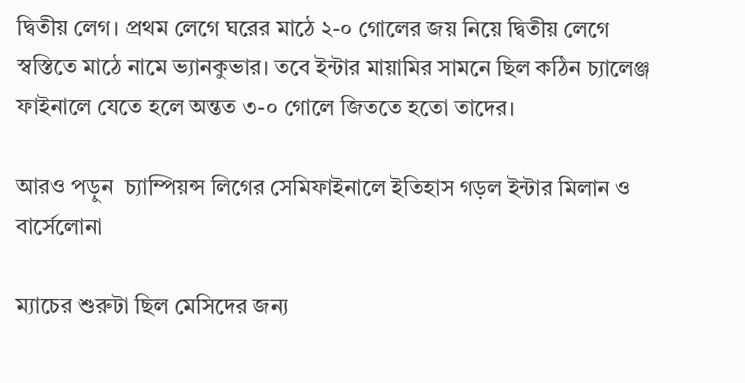দ্বিতীয় লেগ। প্রথম লেগে ঘরের মাঠে ২-০ গোলের জয় নিয়ে দ্বিতীয় লেগে স্বস্তিতে মাঠে নামে ভ্যানকুভার। তবে ইন্টার মায়ামির সামনে ছিল কঠিন চ্যালেঞ্জ ফাইনালে যেতে হলে অন্তত ৩-০ গোলে জিততে হতো তাদের।

আরও পড়ুন  চ্যাম্পিয়ন্স লিগের সেমিফাইনালে ইতিহাস গড়ল ইন্টার মিলান ও বার্সেলোনা

ম্যাচের শুরুটা ছিল মেসিদের জন্য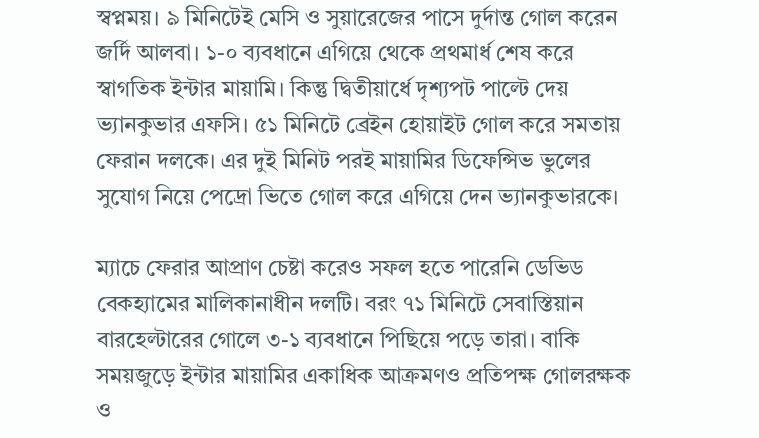স্বপ্নময়। ৯ মিনিটেই মেসি ও সুয়ারেজের পাসে দুর্দান্ত গোল করেন জর্দি আলবা। ১-০ ব্যবধানে এগিয়ে থেকে প্রথমার্ধ শেষ করে স্বাগতিক ইন্টার মায়ামি। কিন্তু দ্বিতীয়ার্ধে দৃশ্যপট পাল্টে দেয় ভ্যানকুভার এফসি। ৫১ মিনিটে ব্রেইন হোয়াইট গোল করে সমতায় ফেরান দলকে। এর দুই মিনিট পরই মায়ামির ডিফেন্সিভ ভুলের সুযোগ নিয়ে পেদ্রো ভিতে গোল করে এগিয়ে দেন ভ্যানকুভারকে।

ম্যাচে ফেরার আপ্রাণ চেষ্টা করেও সফল হতে পারেনি ডেভিড বেকহ্যামের মালিকানাধীন দলটি। বরং ৭১ মিনিটে সেবাস্তিয়ান বারহেল্টারের গোলে ৩-১ ব্যবধানে পিছিয়ে পড়ে তারা। বাকি সময়জুড়ে ইন্টার মায়ামির একাধিক আক্রমণও প্রতিপক্ষ গোলরক্ষক ও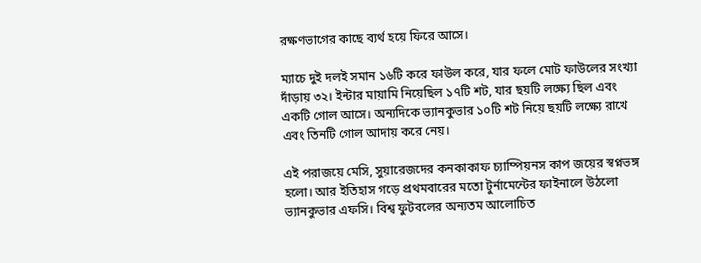রক্ষণভাগের কাছে ব্যর্থ হয়ে ফিরে আসে।

ম্যাচে দুই দলই সমান ১৬টি করে ফাউল করে, যার ফলে মোট ফাউলের সংখ্যা দাঁড়ায় ৩২। ইন্টার মায়ামি নিয়েছিল ১৭টি শট, যার ছয়টি লক্ষ্যে ছিল এবং একটি গোল আসে। অন্যদিকে ভ্যানকুভার ১০টি শট নিয়ে ছয়টি লক্ষ্যে রাখে এবং তিনটি গোল আদায় করে নেয়।

এই পরাজয়ে মেসি, সুয়ারেজদের কনকাকাফ চ্যাম্পিয়নস কাপ জয়ের স্বপ্নভঙ্গ হলো। আর ইতিহাস গড়ে প্রথমবারের মতো টুর্নামেন্টের ফাইনালে উঠলো ভ্যানকুভার এফসি। বিশ্ব ফুটবলের অন্যতম আলোচিত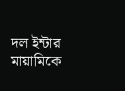দল ইন্টার মায়ামিকে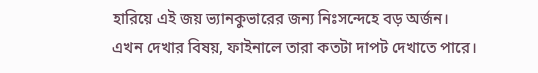হারিয়ে এই জয় ভ্যানকুভারের জন্য নিঃসন্দেহে বড় অর্জন। এখন দেখার বিষয়, ফাইনালে তারা কতটা দাপট দেখাতে পারে।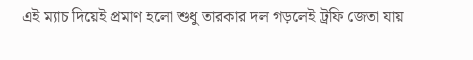এই ম্যাচ দিয়েই প্রমাণ হলো শুধু তারকার দল গড়লেই ট্রফি জেতা যায়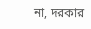না, দরকার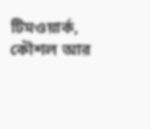টিমওয়ার্ক, কৌশল আর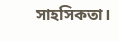সাহসিকতা।